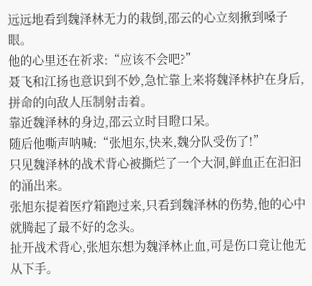远远地看到魏泽林无力的栽倒,邵云的心立刻揪到嗓子眼。
他的心里还在祈求:“应该不会吧?”
聂飞和江扬也意识到不妙,急忙靠上来将魏泽林护在身后,拼命的向敌人压制射击着。
靠近魏泽林的身边,邵云立时目瞪口呆。
随后他嘶声呐喊:“张旭东,快来,魏分队受伤了!”
只见魏泽林的战术背心被撕烂了一个大洞,鲜血正在汩汩的涌出来。
张旭东提着医疗箱跑过来,只看到魏泽林的伤势,他的心中就腾起了最不好的念头。
扯开战术背心,张旭东想为魏泽林止血,可是伤口竟让他无从下手。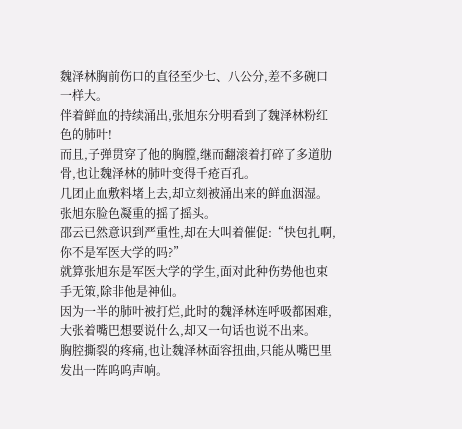魏泽林胸前伤口的直径至少七、八公分,差不多碗口一样大。
伴着鲜血的持续涌出,张旭东分明看到了魏泽林粉红色的肺叶!
而且,子弹贯穿了他的胸膛,继而翻滚着打碎了多道肋骨,也让魏泽林的肺叶变得千疮百孔。
几团止血敷料堵上去,却立刻被涌出来的鲜血洇湿。
张旭东脸色凝重的摇了摇头。
邵云已然意识到严重性,却在大叫着催促:“快包扎啊,你不是军医大学的吗?”
就算张旭东是军医大学的学生,面对此种伤势他也束手无策,除非他是神仙。
因为一半的肺叶被打烂,此时的魏泽林连呼吸都困难,大张着嘴巴想要说什么,却又一句话也说不出来。
胸腔撕裂的疼痛,也让魏泽林面容扭曲,只能从嘴巴里发出一阵呜呜声响。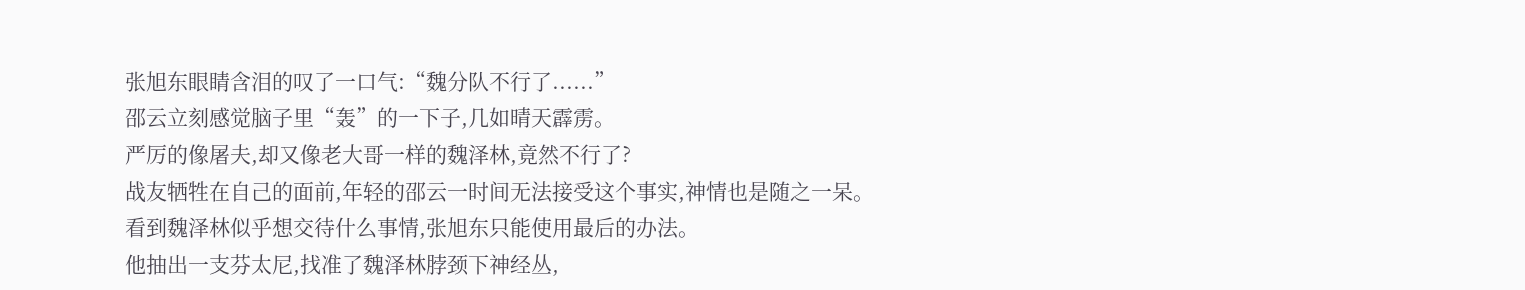张旭东眼睛含泪的叹了一口气:“魏分队不行了......”
邵云立刻感觉脑子里“轰”的一下子,几如晴天霹雳。
严厉的像屠夫,却又像老大哥一样的魏泽林,竟然不行了?
战友牺牲在自己的面前,年轻的邵云一时间无法接受这个事实,神情也是随之一呆。
看到魏泽林似乎想交待什么事情,张旭东只能使用最后的办法。
他抽出一支芬太尼,找准了魏泽林脖颈下神经丛,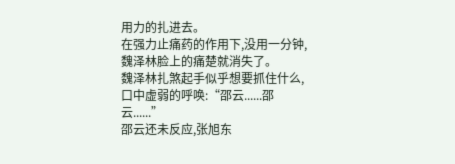用力的扎进去。
在强力止痛药的作用下,没用一分钟,魏泽林脸上的痛楚就消失了。
魏泽林扎煞起手似乎想要抓住什么,口中虚弱的呼唤:“邵云......邵云......”
邵云还未反应,张旭东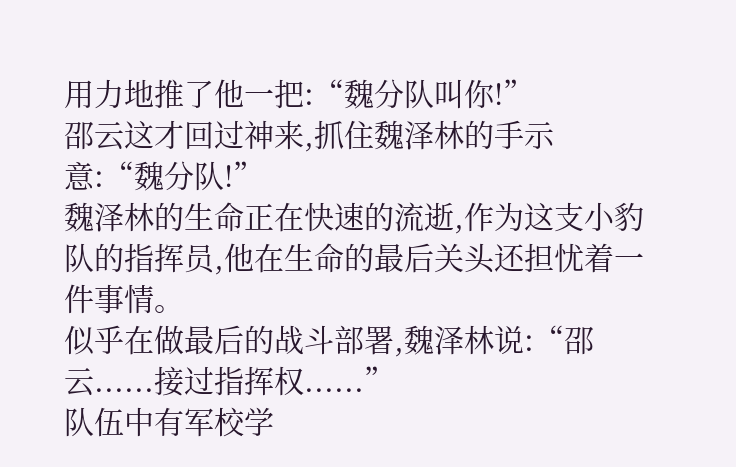用力地推了他一把:“魏分队叫你!”
邵云这才回过神来,抓住魏泽林的手示意:“魏分队!”
魏泽林的生命正在快速的流逝,作为这支小豹队的指挥员,他在生命的最后关头还担忧着一件事情。
似乎在做最后的战斗部署,魏泽林说:“邵云......接过指挥权......”
队伍中有军校学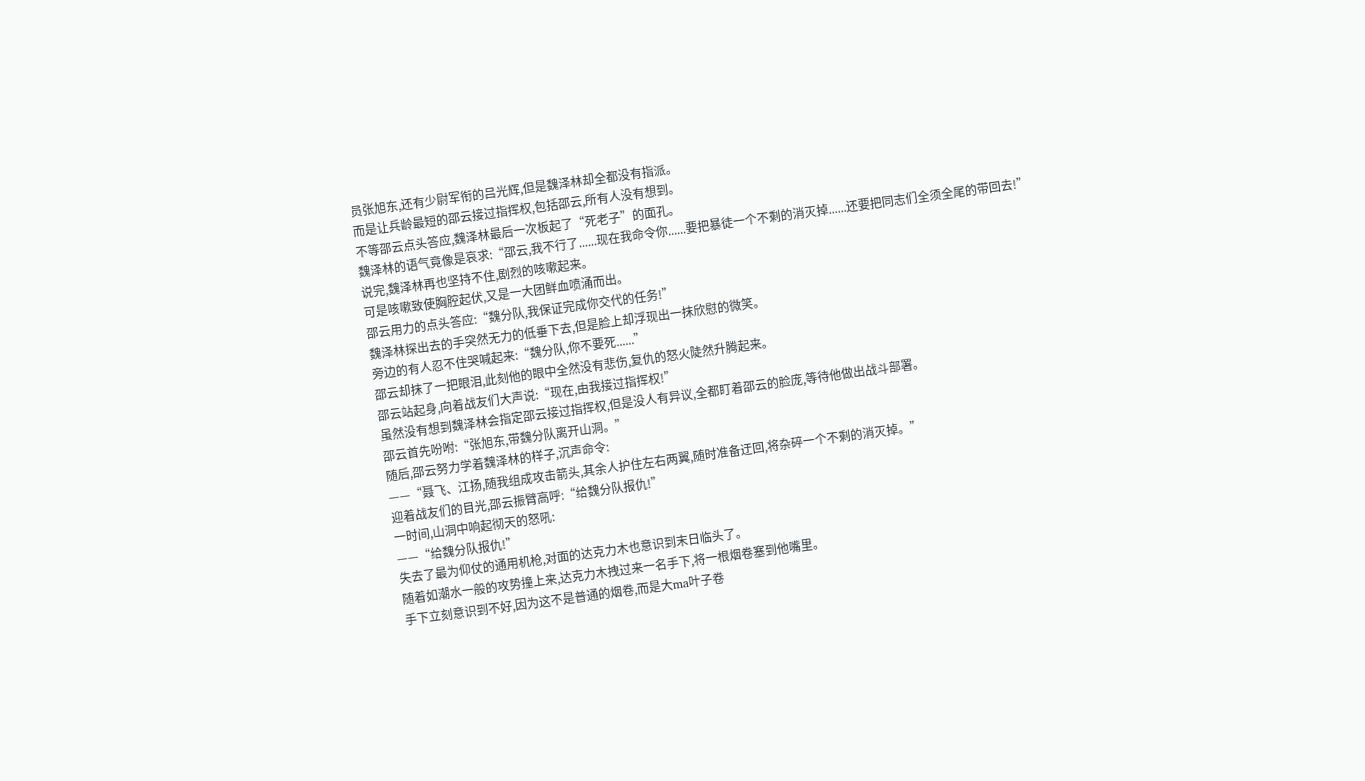员张旭东,还有少尉军衔的吕光辉,但是魏泽林却全都没有指派。
而是让兵龄最短的邵云接过指挥权,包括邵云,所有人没有想到。
不等邵云点头答应,魏泽林最后一次板起了“死老子”的面孔。
魏泽林的语气竟像是哀求:“邵云,我不行了......现在我命令你......要把暴徒一个不剩的消灭掉......还要把同志们全须全尾的带回去!”
说完,魏泽林再也坚持不住,剧烈的咳嗽起来。
可是咳嗽致使胸腔起伏,又是一大团鲜血喷涌而出。
邵云用力的点头答应:“魏分队,我保证完成你交代的任务!”
魏泽林探出去的手突然无力的低垂下去,但是脸上却浮现出一抹欣慰的微笑。
旁边的有人忍不住哭喊起来:“魏分队,你不要死......”
邵云却抹了一把眼泪,此刻他的眼中全然没有悲伤,复仇的怒火陡然升腾起来。
邵云站起身,向着战友们大声说:“现在,由我接过指挥权!”
虽然没有想到魏泽林会指定邵云接过指挥权,但是没人有异议,全都盯着邵云的脸庞,等待他做出战斗部署。
邵云首先吩咐:“张旭东,带魏分队离开山洞。”
随后,邵云努力学着魏泽林的样子,沉声命令:
——“聂飞、江扬,随我组成攻击箭头,其余人护住左右两翼,随时准备迂回,将杂碎一个不剩的消灭掉。”
迎着战友们的目光,邵云振臂高呼:“给魏分队报仇!”
一时间,山洞中响起彻天的怒吼:
——“给魏分队报仇!”
失去了最为仰仗的通用机枪,对面的达克力木也意识到末日临头了。
随着如潮水一般的攻势撞上来,达克力木拽过来一名手下,将一根烟卷塞到他嘴里。
手下立刻意识到不好,因为这不是普通的烟卷,而是大ma叶子卷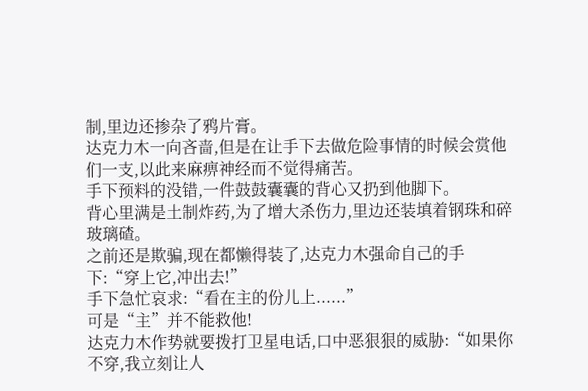制,里边还掺杂了鸦片膏。
达克力木一向吝啬,但是在让手下去做危险事情的时候会赏他们一支,以此来麻痹神经而不觉得痛苦。
手下预料的没错,一件鼓鼓囊囊的背心又扔到他脚下。
背心里满是土制炸药,为了增大杀伤力,里边还装填着钢珠和碎玻璃碴。
之前还是欺骗,现在都懒得装了,达克力木强命自己的手下:“穿上它,冲出去!”
手下急忙哀求:“看在主的份儿上......”
可是“主”并不能救他!
达克力木作势就要拨打卫星电话,口中恶狠狠的威胁:“如果你不穿,我立刻让人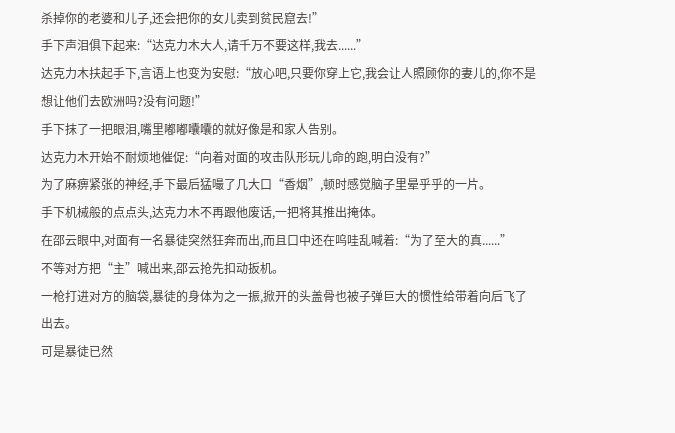杀掉你的老婆和儿子,还会把你的女儿卖到贫民窟去!”
手下声泪俱下起来:“达克力木大人,请千万不要这样,我去......”
达克力木扶起手下,言语上也变为安慰:“放心吧,只要你穿上它,我会让人照顾你的妻儿的,你不是想让他们去欧洲吗?没有问题!”
手下抹了一把眼泪,嘴里嘟嘟囔囔的就好像是和家人告别。
达克力木开始不耐烦地催促:“向着对面的攻击队形玩儿命的跑,明白没有?”
为了麻痹紧张的神经,手下最后猛嘬了几大口“香烟”,顿时感觉脑子里晕乎乎的一片。
手下机械般的点点头,达克力木不再跟他废话,一把将其推出掩体。
在邵云眼中,对面有一名暴徒突然狂奔而出,而且口中还在呜哇乱喊着:“为了至大的真......”
不等对方把“主”喊出来,邵云抢先扣动扳机。
一枪打进对方的脑袋,暴徒的身体为之一振,掀开的头盖骨也被子弹巨大的惯性给带着向后飞了出去。
可是暴徒已然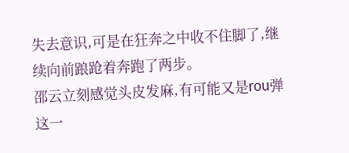失去意识,可是在狂奔之中收不住脚了,继续向前踉跄着奔跑了两步。
邵云立刻感觉头皮发麻,有可能又是rou弹这一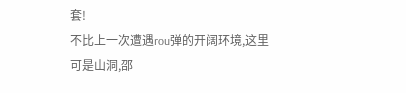套!
不比上一次遭遇rou弹的开阔环境,这里可是山洞,邵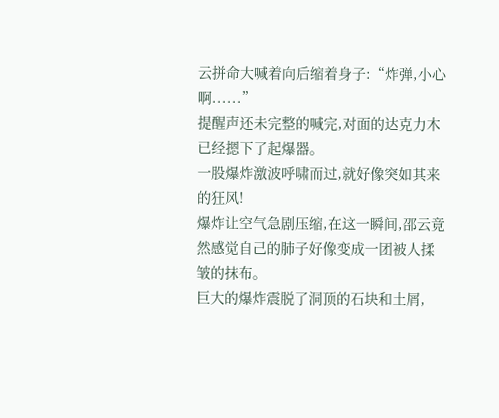云拼命大喊着向后缩着身子:“炸弹,小心啊......”
提醒声还未完整的喊完,对面的达克力木已经摁下了起爆器。
一股爆炸激波呼啸而过,就好像突如其来的狂风!
爆炸让空气急剧压缩,在这一瞬间,邵云竟然感觉自己的肺子好像变成一团被人揉皱的抹布。
巨大的爆炸震脱了洞顶的石块和土屑,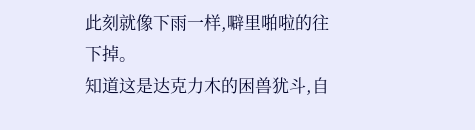此刻就像下雨一样,噼里啪啦的往下掉。
知道这是达克力木的困兽犹斗,自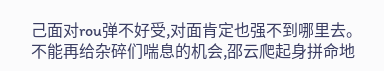己面对rou弹不好受,对面肯定也强不到哪里去。
不能再给杂碎们喘息的机会,邵云爬起身拼命地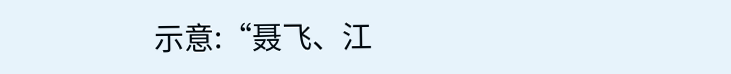示意:“聂飞、江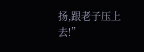扬,跟老子压上去!”